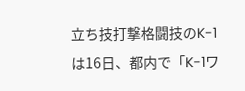立ち技打撃格闘技のK-1は16日、都内で「K-1ワ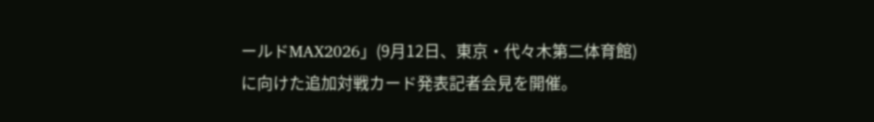ールドMAX2026」(9月12日、東京・代々木第二体育館)に向けた追加対戦カード発表記者会見を開催。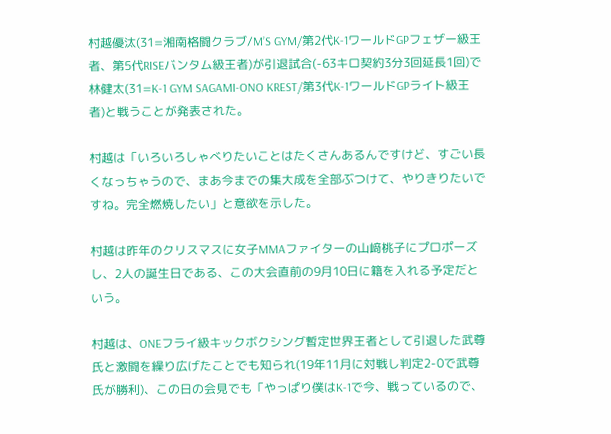村越優汰(31=湘南格闘クラブ/M’S GYM/第2代K-1ワールドGPフェザー級王者、第5代RISEバンタム級王者)が引退試合(-63キロ契約3分3回延長1回)で林健太(31=K-1 GYM SAGAMI-ONO KREST/第3代K-1ワールドGPライト級王者)と戦うことが発表された。

村越は「いろいろしゃべりたいことはたくさんあるんですけど、すごい長くなっちゃうので、まあ今までの集大成を全部ぶつけて、やりきりたいですね。完全燃焼したい」と意欲を示した。

村越は昨年のクリスマスに女子MMAファイターの山﨑桃子にプロポーズし、2人の誕生日である、この大会直前の9月10日に籍を入れる予定だという。

村越は、ONEフライ級キックボクシング暫定世界王者として引退した武尊氏と激闘を繰り広げたことでも知られ(19年11月に対戦し判定2-0で武尊氏が勝利)、この日の会見でも「やっぱり僕はK-1で今、戦っているので、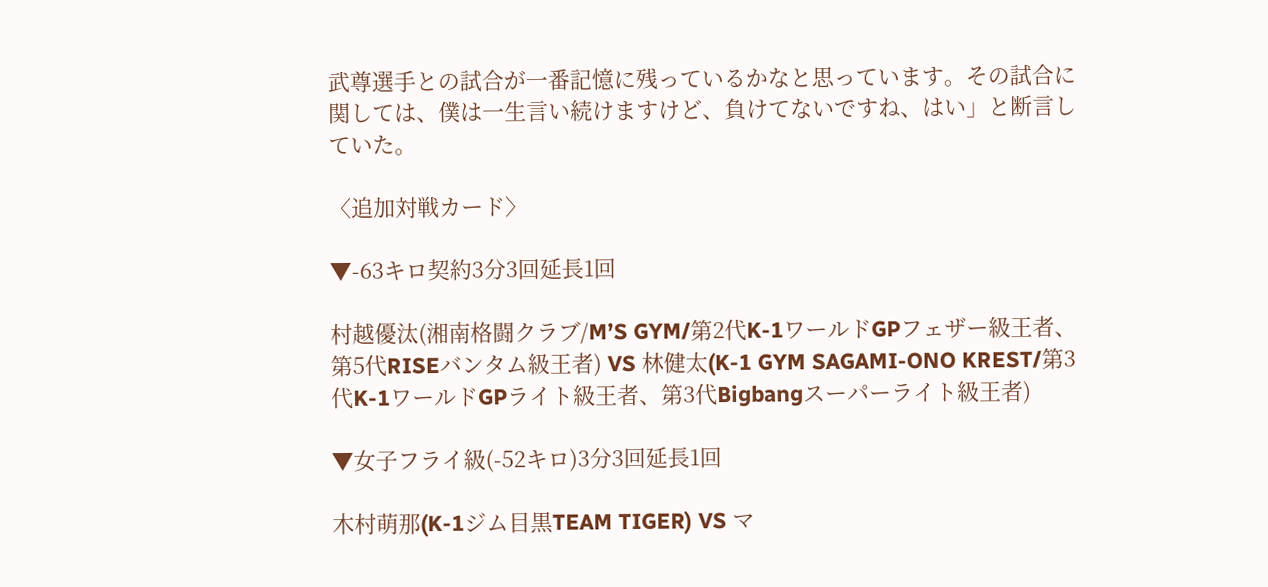武尊選手との試合が一番記憶に残っているかなと思っています。その試合に関しては、僕は一生言い続けますけど、負けてないですね、はい」と断言していた。

〈追加対戦カード〉

▼-63キロ契約3分3回延長1回

村越優汰(湘南格闘クラブ/M’S GYM/第2代K-1ワールドGPフェザー級王者、第5代RISEバンタム級王者) VS 林健太(K-1 GYM SAGAMI-ONO KREST/第3代K-1ワールドGPライト級王者、第3代Bigbangスーパーライト級王者)

▼女子フライ級(-52キロ)3分3回延長1回

木村萌那(K-1ジム目黒TEAM TIGER) VS マ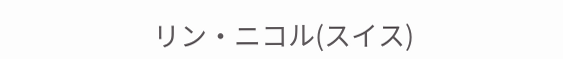リン・ニコル(スイス)